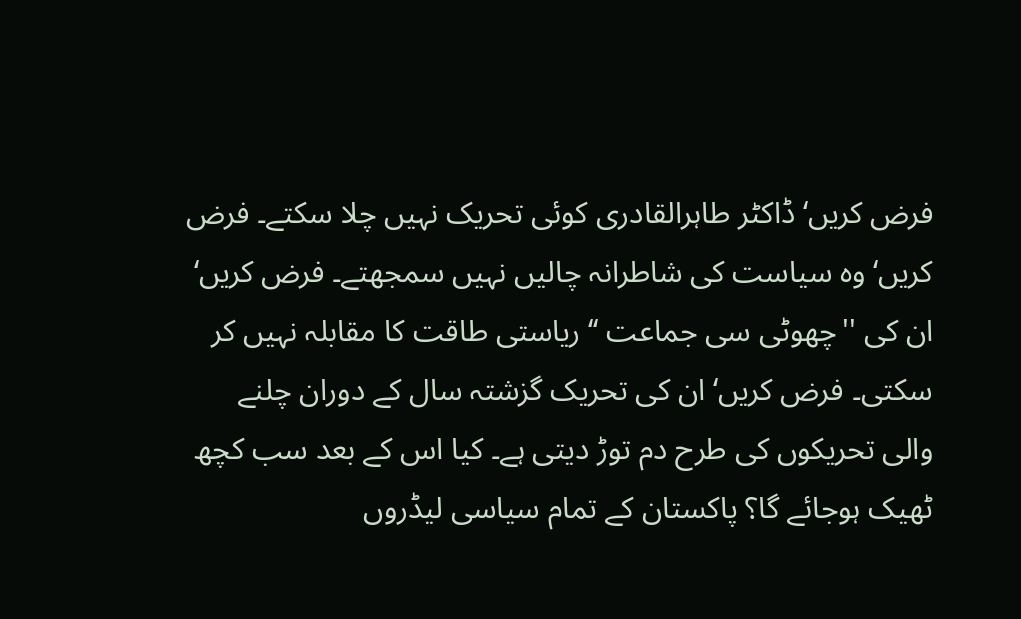فرض کریں‘ ڈاکٹر طاہرالقادری کوئی تحریک نہیں چلا سکتے۔ فرض کریں‘ وہ سیاست کی شاطرانہ چالیں نہیں سمجھتے۔ فرض کریں‘ ان کی ''چھوٹی سی جماعت ‘‘ ریاستی طاقت کا مقابلہ نہیں کر سکتی۔ فرض کریں‘ ان کی تحریک گزشتہ سال کے دوران چلنے والی تحریکوں کی طرح دم توڑ دیتی ہے۔ کیا اس کے بعد سب کچھ ٹھیک ہوجائے گا؟ پاکستان کے تمام سیاسی لیڈروں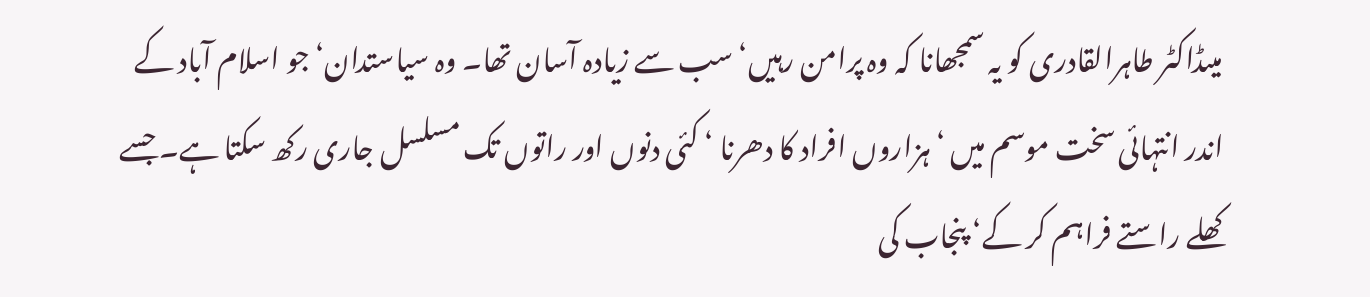میںڈاکٹر طاہرالقادری کو یہ سمجھانا کہ وہ پرامن رہیں‘ سب سے زیادہ آسان تھا۔ وہ سیاستدان‘ جو اسلام آباد کے اندر انتہائی سخت موسم میں ‘ ہزاروں افراد کا دھرنا ‘ کئی دنوں اور راتوں تک مسلسل جاری رکھ سکتا ہے۔ جسے کھلے راستے فراہم کر کے‘ پنجاب کی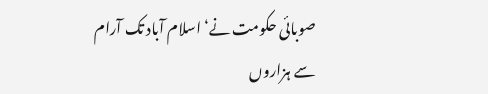صوبائی حکومت نے‘ اسلام آباد تک آرام سے ہزاروں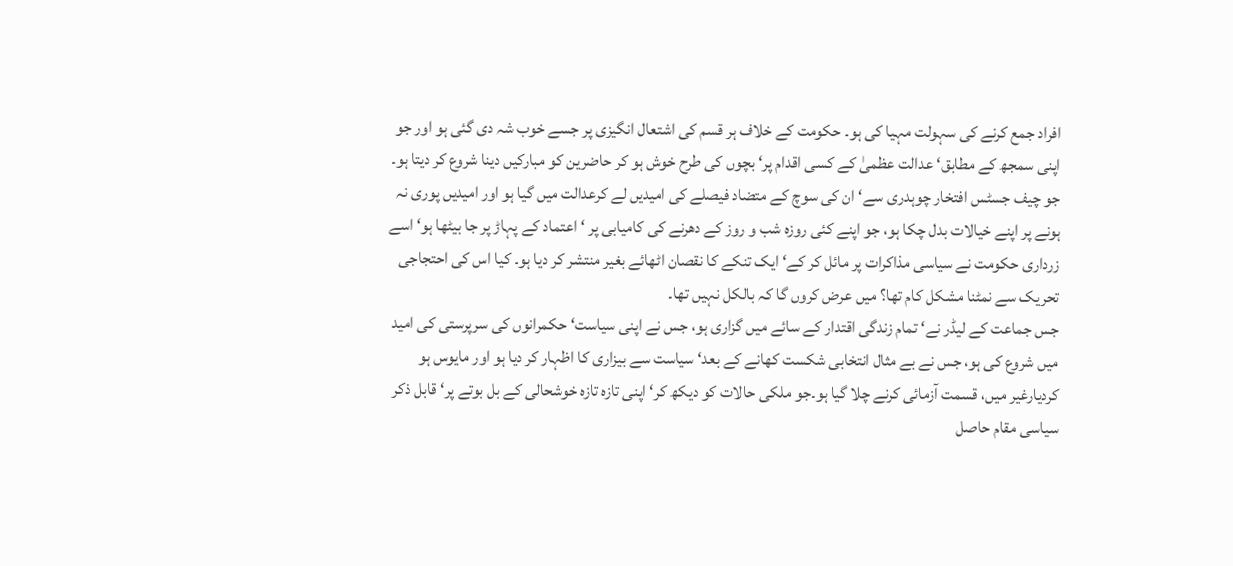افراد جمع کرنے کی سہولت مہیا کی ہو۔ حکومت کے خلاف ہر قسم کی اشتعال انگیزی پر جسے خوب شہ دی گئی ہو اور جو اپنی سمجھ کے مطابق‘ عدالت عظمیٰ کے کسی اقدام پر‘ بچوں کی طرح خوش ہو کر حاضرین کو مبارکیں دینا شروع کر دیتا ہو۔ جو چیف جسٹس افتخار چوہدری سے‘ ان کی سوچ کے متضاد فیصلے کی امیدیں لے کرعدالت میں گیا ہو اور امیدیں پوری نہ ہونے پر اپنے خیالات بدل چکا ہو، جو اپنے کئی روزہ شب و روز کے دھرنے کی کامیابی پر ‘ اعتماد کے پہاڑ پر جا بیٹھا ہو‘ اسے زرداری حکومت نے سیاسی مذاکرات پر مائل کر کے‘ ایک تنکے کا نقصان اٹھائے بغیر منتشر کر دیا ہو۔ کیا اس کی احتجاجی تحریک سے نمٹنا مشکل کام تھا؟ میں عرض کروں گا کہ بالکل نہیں تھا۔
جس جماعت کے لیڈر نے‘ تمام زندگی اقتدار کے سائے میں گزاری ہو، جس نے اپنی سیاست‘ حکمرانوں کی سرپرستی کی امید میں شروع کی ہو، جس نے بے مثال انتخابی شکست کھانے کے بعد‘ سیاست سے بیزاری کا اظہار کر دیا ہو اور مایوس ہو کردیارغیر میں، قسمت آزمائی کرنے چلا گیا ہو۔جو ملکی حالات کو دیکھ کر‘ اپنی تازہ تازہ خوشحالی کے بل بوتے پر‘ قابل ذکر سیاسی مقام حاصل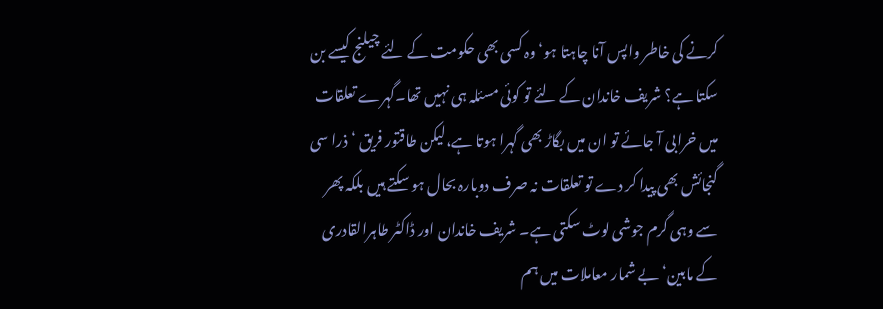کرنے کی خاطر واپس آنا چاہتا ہو‘ وہ کسی بھی حکومت کے لئے چیلنج کیسے بن سکتا ہے؟ شریف خاندان کے لئے تو کوئی مسئلہ ہی نہیں تھا۔گہرے تعلقات میں خرابی آ جائے تو ان میں بگاڑ بھی گہرا ہوتا ہے،لیکن طاقتور فریق ‘ذرا سی گنجائش بھی پیدا کر دے تو تعلقات نہ صرف دوبارہ بحال ہو سکتے ہیں بلکہ پھر سے وہی گرم جوشی لوٹ سکتی ہے۔ شریف خاندان اور ڈاکٹر طاہرالقادری کے مابین‘ بے شمار معاملات میں ہم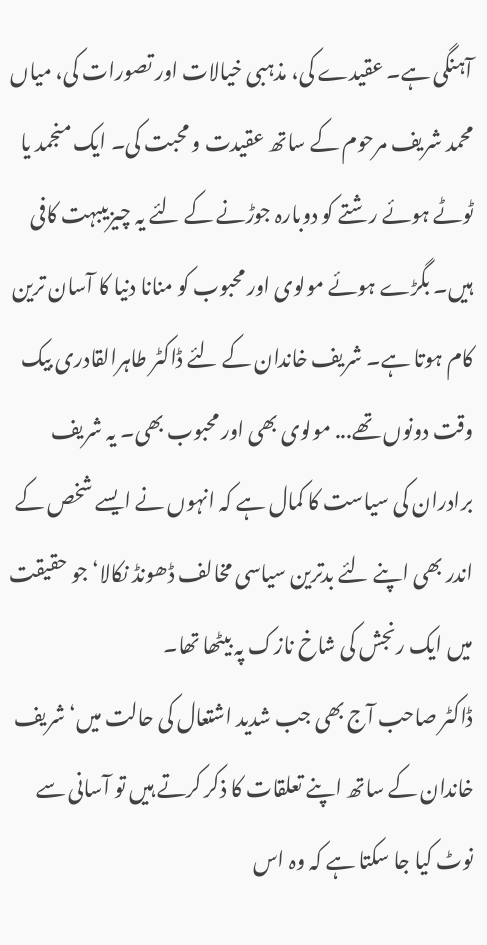آہنگی ہے۔ عقیدے کی، مذہبی خیالات اور تصورات کی، میاں محمد شریف مرحوم کے ساتھ عقیدت و محبت کی۔ ایک منجمد یا ٹوٹے ہوئے رشتے کو دوبارہ جوڑنے کے لئے یہ چیزیںبہت کافی ہیں۔ بگڑے ہوئے مولوی اور محبوب کو منانا دنیا کا آسان ترین کام ہوتا ہے۔ شریف خاندان کے لئے ڈاکٹر طاہرالقادری بیک وقت دونوں تھے... مولوی بھی اور محبوب بھی۔ یہ شریف برادران کی سیاست کا کمال ہے کہ انہوں نے ایسے شخص کے اندر بھی اپنے لئے بدترین سیاسی مخالف ڈھونڈ نکالا‘ جو حقیقت میں ایک رنجش کی شاخ نازک پہ بیٹھا تھا۔
ڈاکٹر صاحب آج بھی جب شدید اشتعال کی حالت میں‘ شریف خاندان کے ساتھ اپنے تعلقات کا ذکر کرتے ہیں تو آسانی سے نوٹ کیا جا سکتا ہے کہ وہ اس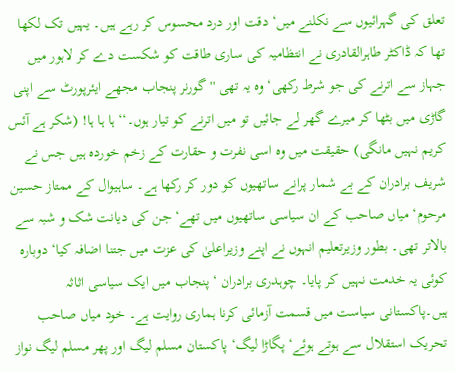تعلق کی گہرائیوں سے نکلنے میں‘ دقت اور درد محسوس کر رہے ہیں۔ یہیں تک لکھا تھا کہ ڈاکٹر طاہرالقادری نے انتظامیہ کی ساری طاقت کو شکست دے کر لاہور میں جہاز سے اترنے کی جو شرط رکھی‘ وہ یہ تھی ''گورنر پنجاب مجھے ایئرپورٹ سے اپنی گاڑی میں بٹھا کر میرے گھر لے جائیں تو میں اترنے کو تیار ہوں۔‘‘ ہا ہا ہا! (شکر ہے آئس کریم نہیں مانگی) حقیقت میں وہ اسی نفرت و حقارت کے زخم خوردہ ہیں جس نے شریف برادران کے بے شمار پرانے ساتھیوں کو دور کر رکھا ہے۔ ساہیوال کے ممتاز حسین مرحوم‘ میاں صاحب کے ان سیاسی ساتھیوں میں تھے‘ جن کی دیانت شک و شبہ سے بالاتر تھی۔ بطور وزیرتعلیم انہوں نے اپنے وزیراعلیٰ کی عزت میں جتنا اضافہ کیا‘ دوبارہ کوئی یہ خدمت نہیں کر پایا۔ چوہدری برادران ‘ پنجاب میں ایک سیاسی اثاثہ ہیں۔پاکستانی سیاست میں قسمت آزمائی کرنا ہماری روایت ہے۔ خود میاں صاحب تحریک استقلال سے ہوتے ہوئے‘ پگاڑا لیگ‘ پاکستان مسلم لیگ اور پھر مسلم لیگ نواز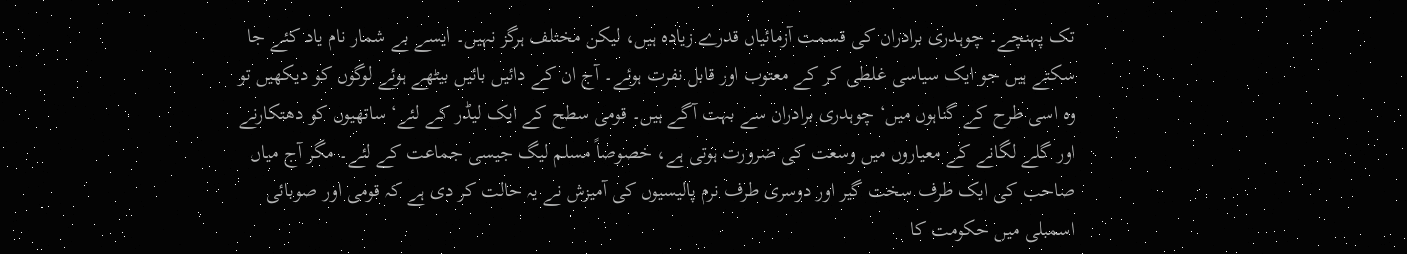تک پہنچے۔ چوہدری برادران کی قسمت آزمائیاں قدرے زیادہ ہیں، لیکن مختلف ہرگز نہیں۔ ایسے بے شمار نام یاد کئے جا سکتے ہیں جو ایک سیاسی غلطی کر کے معتوب اور قابل نفرت ہوئے۔ آج ان کے دائیں بائیں بیٹھے ہوئے لوگوں کو دیکھیں تو وہ اسی طرح کے گناہوں میں‘ چوہدری برادران سے بہت آگے ہیں۔ قومی سطح کے ایک لیڈر کے لئے‘ ساتھیوں کو دھتکارنے اور گلے لگانے کے معیاروں میں وسعت کی ضرورت ہوتی ہے، خصوصاً مسلم لیگ جیسی جماعت کے لئے۔ مگر آج میاں صاحب کی ایک طرف سخت گیر اور دوسری طرف نرم پالیسیوں کی آمیزش نے یہ حالت کر دی ہے کہ قومی اور صوبائی اسمبلی میں حکومت کا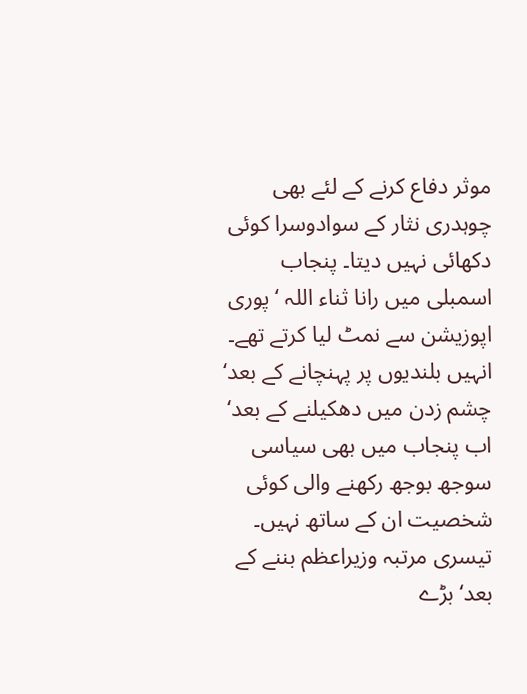موثر دفاع کرنے کے لئے بھی چوہدری نثار کے سوادوسرا کوئی دکھائی نہیں دیتا۔ پنجاب اسمبلی میں رانا ثناء اللہ ‘ پوری اپوزیشن سے نمٹ لیا کرتے تھے۔ انہیں بلندیوں پر پہنچانے کے بعد‘ چشم زدن میں دھکیلنے کے بعد‘ اب پنجاب میں بھی سیاسی سوجھ بوجھ رکھنے والی کوئی شخصیت ان کے ساتھ نہیں۔
تیسری مرتبہ وزیراعظم بننے کے بعد‘ بڑے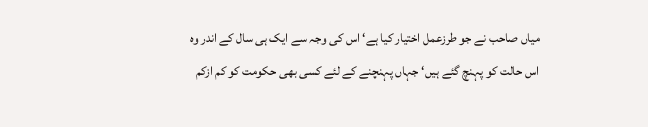میاں صاحب نے جو طرزعمل اختیار کیا ہے‘ اس کی وجہ سے ایک ہی سال کے اندر وہ اس حالت کو پہنچ گئے ہیں‘ جہاں پہنچنے کے لئے کسی بھی حکومت کو کم ازکم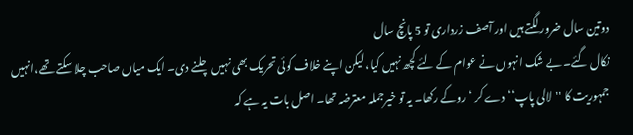دوتین سال ضرور لگتے ہیں اور آصف زرداری تو 5 پانچ سال
نکال گئے۔ بے شک انہوں نے عوام کے لئے کچھ نہیں کیا، لیکن اپنے خلاف کوئی تحریک بھی نہیں چلنے دی۔ ایک میاں صاحب چلا سکتے تھے،انہیں جمہوریت کا ''لالی پاپ‘‘ دے کر ‘ روکے رکھا۔ یہ تو خیرجملہ معترضہ تھا۔ اصل بات یہ ہے کہ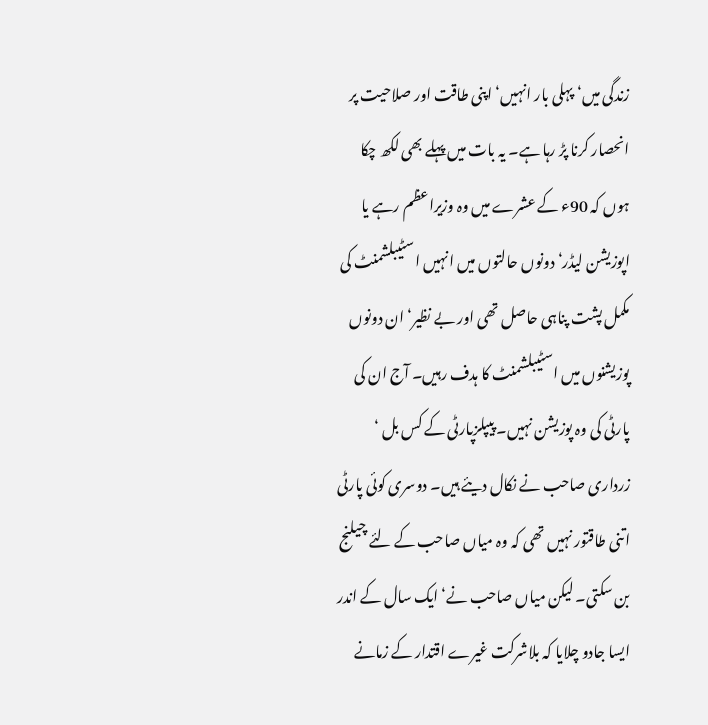زندگی میں‘ پہلی بار انہیں‘ اپنی طاقت اور صلاحیت پر انحصار کرنا پڑ رہا ہے۔ یہ بات میں پہلے بھی لکھ چکا ہوں کہ 90ء کے عشرے میں وہ وزیراعظم رہے یا اپوزیشن لیڈر‘ دونوں حالتوں میں انہیں اسٹیبلشمنٹ کی مکمل پشت پناہی حاصل تھی اور بے نظیر‘ ان دونوں پوزیشنوں میں اسٹیبلشمنٹ کا ہدف رہیں۔ آج ان کی پارٹی کی وہ پوزیشن نہیں۔ پیپلزپارٹی کے کس بل ‘ زرداری صاحب نے نکال دیئے ہیں۔ دوسری کوئی پارٹی اتنی طاقتور نہیں تھی کہ وہ میاں صاحب کے لئے چیلنج بن سکتی۔ لیکن میاں صاحب نے‘ ایک سال کے اندر ایسا جادو چلایا کہ بلاشرکت غیرے اقتدار کے زمانے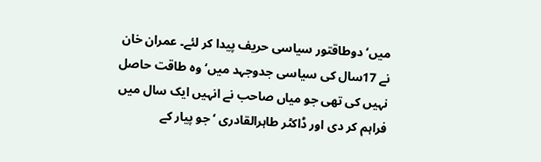میں‘ دوطاقتور سیاسی حریف پیدا کر لئے۔ عمران خان نے 17سال کی سیاسی جدوجہد میں‘ وہ طاقت حاصل نہیں کی تھی جو میاں صاحب نے انہیں ایک سال میں فراہم کر دی اور ڈاکٹر طاہرالقادری ‘ جو پیار کے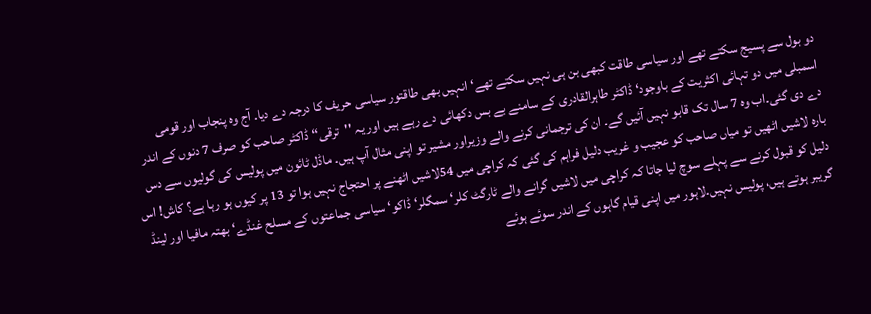دو بول سے پسیج سکتے تھے اور سیاسی طاقت کبھی بن ہی نہیں سکتے تھے‘ انہیں بھی طاقتور سیاسی حریف کا درجہ دے دیا۔ آج وہ پنجاب اور قومی اسمبلی میں دو تہائی اکثریت کے باوجود‘ ڈاکٹر طاہرالقادری کے سامنے بے بس دکھائی دے رہے ہیں اور یہ ''ترقی‘‘ ڈاکٹر صاحب کو صرف 7 دنوں کے اندر دے دی گئی۔اب وہ 7 سال تک قابو نہیں آئیں گے۔ ان کی ترجمانی کرنے والے وزیراور مشیر تو اپنی مثال آپ ہیں۔ ماڈل ٹائون میں پولیس کی گولیوں سے دس بارہ لاشیں اٹھیں تو میاں صاحب کو عجیب و غریب دلیل فراہم کی گئی کہ کراچی میں 54لاشیں اٹھنے پر احتجاج نہیں ہوا تو 13 پر کیوں ہو رہا ہے؟ کاش! اس دلیل کو قبول کرنے سے پہلے سوچ لیا جاتا کہ کراچی میں لاشیں گرانے والے ٹارگٹ کلر‘ سمگلر‘ ڈاکو‘ سیاسی جماعتوں کے مسلح غنڈے‘ بھتہ مافیا اور لینڈ گریبر ہوتے ہیں، پولیس نہیں۔لاہور میں اپنی قیام گاہوں کے اندر سوئے ہوئے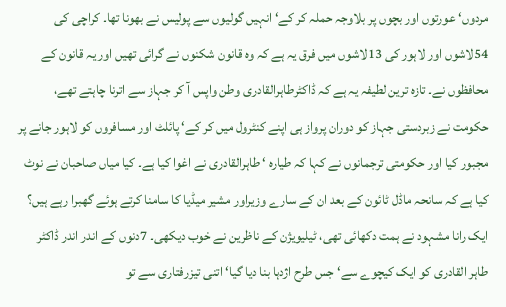مردوں‘ عورتوں اور بچوں پر بلاوجہ حملہ کر کے‘ انہیں گولیوں سے پولیس نے بھونا تھا۔ کراچی کی 54لاشوں اور لاہور کی 13لاشوں میں فرق یہ ہے کہ وہ قانون شکنوں نے گرائی تھیں اور یہ قانون کے محافظوں نے۔ تازہ ترین لطیفہ یہ ہے کہ ڈاکٹرطاہرالقادری وطن واپس آ کر جہاز سے اترنا چاہتے تھے، حکومت نے زبردستی جہاز کو دوران پرواز ہی اپنے کنٹرول میں کر کے‘ پائلٹ اور مسافروں کو لاہور جانے پر مجبور کیا اور حکومتی ترجمانوں نے کہا کہ طیارہ ‘ طاہرالقادری نے اغوا کیا ہے۔ کیا میاں صاحبان نے نوٹ کیا ہے کہ سانحہ ماڈل ٹائون کے بعد ان کے سارے وزیراور مشیر میڈیا کا سامنا کرتے ہوئے گھبرا رہے ہیں؟ ایک رانا مشہود نے ہمت دکھائی تھی، ٹیلیویژن کے ناظرین نے خوب دیکھی۔ 7دنوں کے اندر اندر ڈاکٹر طاہر القادری کو ایک کیچوے سے‘ جس طرح اژدہا بنا دیا گیا‘ اتنی تیزرفتاری سے تو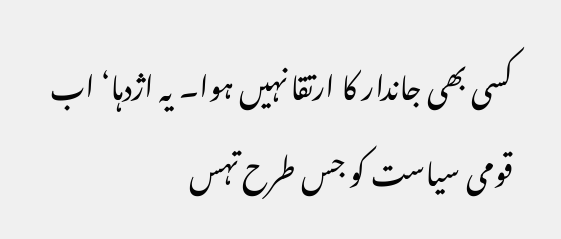کسی بھی جاندار کا ارتقا نہیں ہوا۔ یہ اژدہا‘ اب قومی سیاست کو جس طرح تہس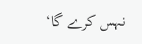نہس کرے گا‘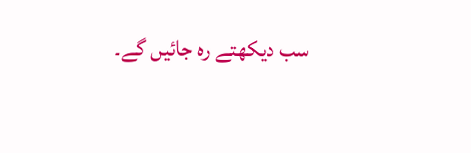سب دیکھتے رہ جائیں گے۔